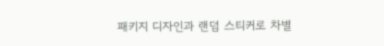패키지 디자인과 랜덤 스티커로 차별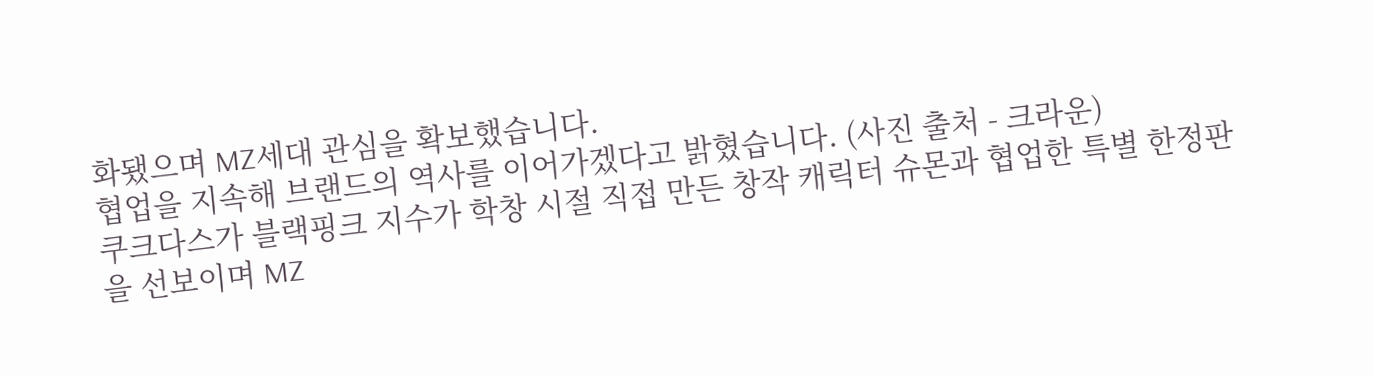화됐으며 MZ세대 관심을 확보했습니다.
협업을 지속해 브랜드의 역사를 이어가겠다고 밝혔습니다. (사진 출처 - 크라운)
쿠크다스가 블랙핑크 지수가 학창 시절 직접 만든 창작 캐릭터 슈몬과 협업한 특별 한정판을 선보이며 MZ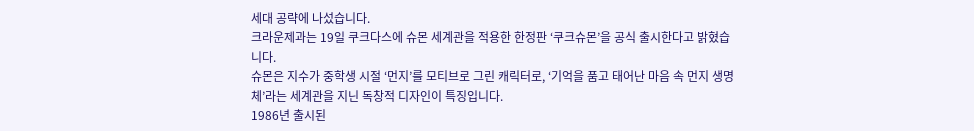세대 공략에 나섰습니다.
크라운제과는 19일 쿠크다스에 슈몬 세계관을 적용한 한정판 ‘쿠크슈몬’을 공식 출시한다고 밝혔습니다.
슈몬은 지수가 중학생 시절 ‘먼지’를 모티브로 그린 캐릭터로, ‘기억을 품고 태어난 마음 속 먼지 생명체’라는 세계관을 지닌 독창적 디자인이 특징입니다.
1986년 출시된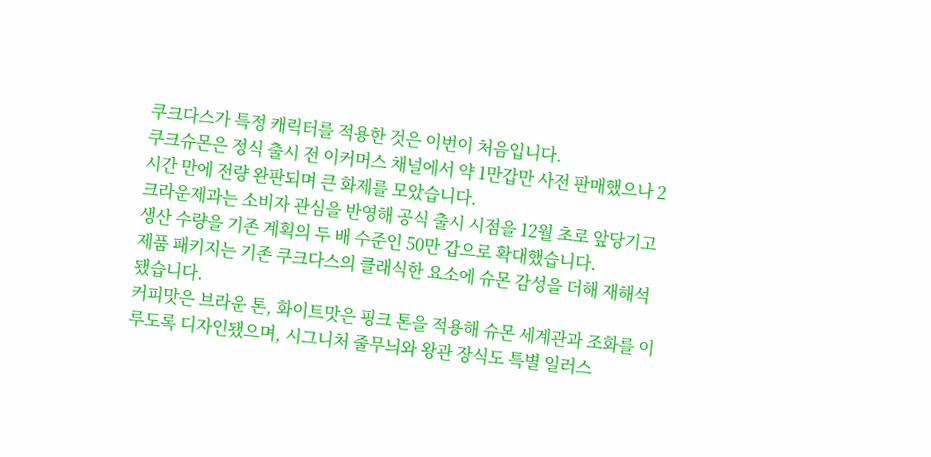쿠크다스가 특정 캐릭터를 적용한 것은 이번이 처음입니다.
쿠크슈몬은 정식 출시 전 이커머스 채널에서 약 1만갑만 사전 판매했으나 2시간 만에 전량 완판되며 큰 화제를 모았습니다.
크라운제과는 소비자 관심을 반영해 공식 출시 시점을 12월 초로 앞당기고 생산 수량을 기존 계획의 두 배 수준인 50만 갑으로 확대했습니다.
제품 패키지는 기존 쿠크다스의 클래식한 요소에 슈몬 감성을 더해 재해석됐습니다.
커피맛은 브라운 톤, 화이트맛은 핑크 톤을 적용해 슈몬 세계관과 조화를 이루도록 디자인됐으며, 시그니처 줄무늬와 왕관 장식도 특별 일러스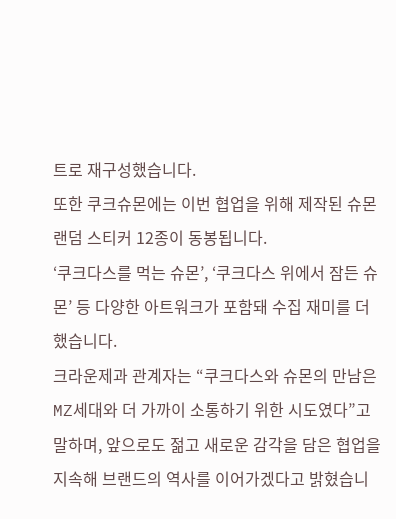트로 재구성했습니다.
또한 쿠크슈몬에는 이번 협업을 위해 제작된 슈몬 랜덤 스티커 12종이 동봉됩니다.
‘쿠크다스를 먹는 슈몬’, ‘쿠크다스 위에서 잠든 슈몬’ 등 다양한 아트워크가 포함돼 수집 재미를 더했습니다.
크라운제과 관계자는 “쿠크다스와 슈몬의 만남은 MZ세대와 더 가까이 소통하기 위한 시도였다”고 말하며, 앞으로도 젊고 새로운 감각을 담은 협업을 지속해 브랜드의 역사를 이어가겠다고 밝혔습니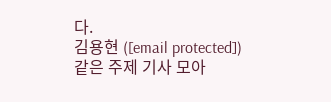다.
김용현 ([email protected])
같은 주제 기사 모아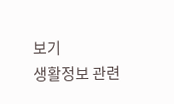보기
생활정보 관련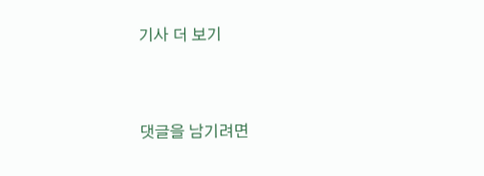기사 더 보기



댓글을 남기려면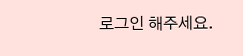로그인 해주세요.